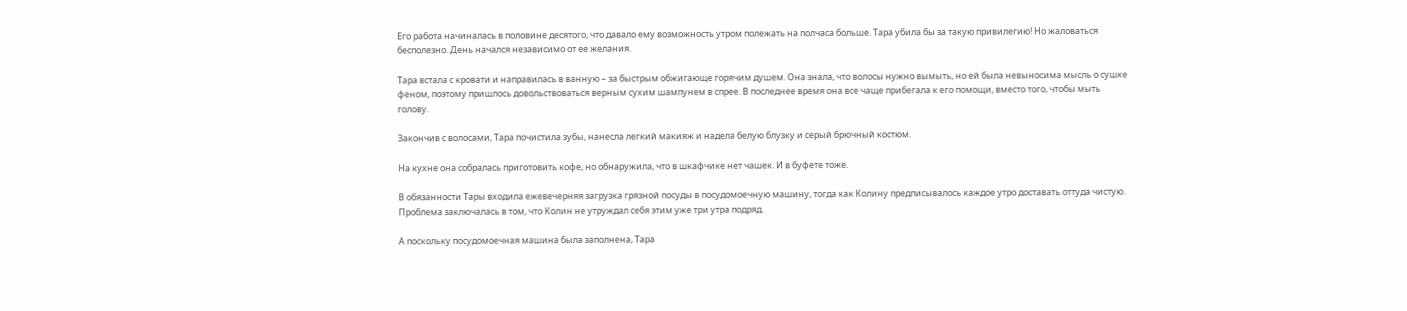Его работа начиналась в половине десятого, что давало ему возможность утром полежать на полчаса больше. Тара убила бы за такую привилегию! Но жаловаться бесполезно. День начался независимо от ее желания.

Тара встала с кровати и направилась в ванную – за быстрым обжигающе горячим душем. Она знала, что волосы нужно вымыть, но ей была невыносима мысль о сушке феном, поэтому пришлось довольствоваться верным сухим шампунем в спрее. В последнее время она все чаще прибегала к его помощи, вместо того, чтобы мыть голову.

Закончив с волосами, Тара почистила зубы, нанесла легкий макияж и надела белую блузку и серый брючный костюм.

На кухне она собралась приготовить кофе, но обнаружила, что в шкафчике нет чашек. И в буфете тоже.

В обязанности Тары входила ежевечерняя загрузка грязной посуды в посудомоечную машину, тогда как Колину предписывалось каждое утро доставать оттуда чистую. Проблема заключалась в том, что Колин не утруждал себя этим уже три утра подряд.

А поскольку посудомоечная машина была заполнена, Тара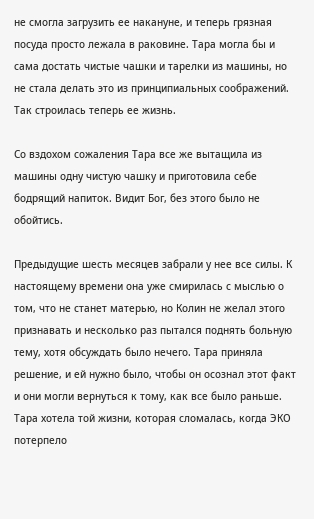не смогла загрузить ее накануне, и теперь грязная посуда просто лежала в раковине. Тара могла бы и сама достать чистые чашки и тарелки из машины, но не стала делать это из принципиальных соображений. Так строилась теперь ее жизнь.

Со вздохом сожаления Тара все же вытащила из машины одну чистую чашку и приготовила себе бодрящий напиток. Видит Бог, без этого было не обойтись.

Предыдущие шесть месяцев забрали у нее все силы. К настоящему времени она уже смирилась с мыслью о том, что не станет матерью, но Колин не желал этого признавать и несколько раз пытался поднять больную тему, хотя обсуждать было нечего. Тара приняла решение, и ей нужно было, чтобы он осознал этот факт и они могли вернуться к тому, как все было раньше. Тара хотела той жизни, которая сломалась, когда ЭКО потерпело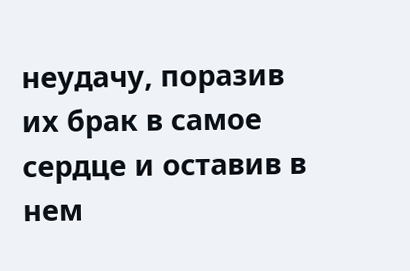неудачу, поразив их брак в самое сердце и оставив в нем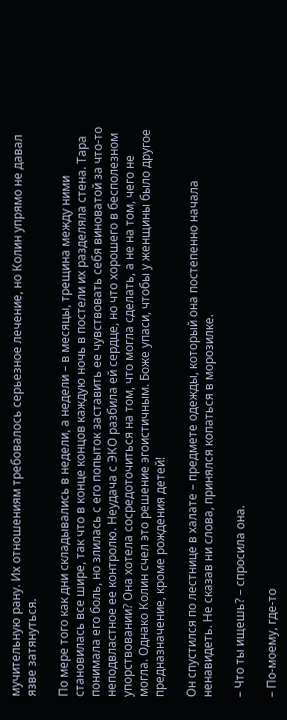мучительную рану. Их отношениям требовалось серьезное лечение, но Колин упрямо не давал язве затянуться.

По мере того как дни складывались в недели, а недели – в месяцы, трещина между ними становилась все шире, так что в конце концов каждую ночь в постели их разделяла стена. Тара понимала его боль, но злилась с его попыток заставить ее чувствовать себя виноватой за что-то неподвластное ее контролю. Неудача с ЭКО разбила ей сердце, но что хорошего в бесполезном упорствовании? Она хотела сосредоточиться на том, что могла сделать, а не на том, чего не могла. Однако Колин счел это решение эгоистичным. Боже упаси, чтобы у женщины было другое предназначение, кроме рождения детей!

Он спустился по лестнице в халате – предмете одежды, который она постепенно начала ненавидеть. Не сказав ни слова, принялся копаться в морозилке.

– Что ты ищешь? – спросила она.

– По-моему, где-то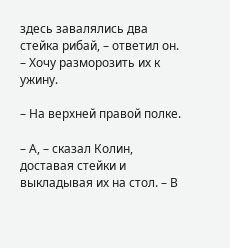здесь завалялись два стейка рибай, – ответил он. – Хочу разморозить их к ужину.

– На верхней правой полке.

– А, – сказал Колин, доставая стейки и выкладывая их на стол. – В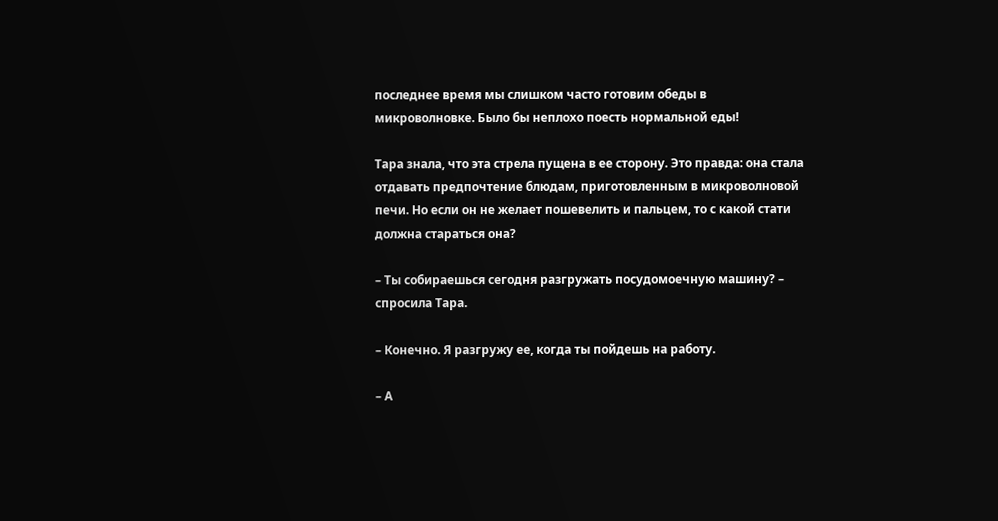последнее время мы слишком часто готовим обеды в микроволновке. Было бы неплохо поесть нормальной еды!

Тара знала, что эта стрела пущена в ее сторону. Это правда: она стала отдавать предпочтение блюдам, приготовленным в микроволновой печи. Но если он не желает пошевелить и пальцем, то с какой стати должна стараться она?

– Ты собираешься сегодня разгружать посудомоечную машину? – спросила Тара.

– Конечно. Я разгружу ее, когда ты пойдешь на работу.

– А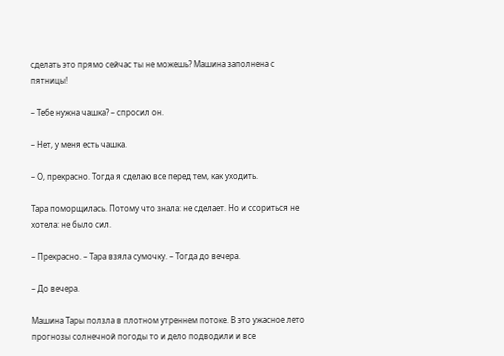сделать это прямо сейчас ты не можешь? Машина заполнена с пятницы!

– Тебе нужна чашка? – спросил он.

– Нет, у меня есть чашка.

– О, прекрасно. Тогда я сделаю все перед тем, как уходить.

Тара поморщилась. Потому что знала: не сделает. Но и ссориться не хотела: не было сил.

– Прекрасно. – Тара взяла сумочку. – Тогда до вечера.

– До вечера.

Машина Тары ползла в плотном утреннем потоке. В это ужасное лето прогнозы солнечной погоды то и дело подводили и все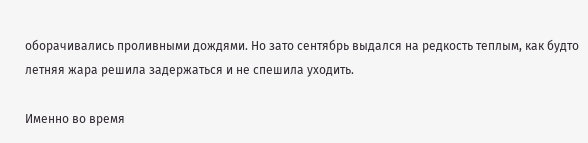оборачивались проливными дождями. Но зато сентябрь выдался на редкость теплым, как будто летняя жара решила задержаться и не спешила уходить.

Именно во время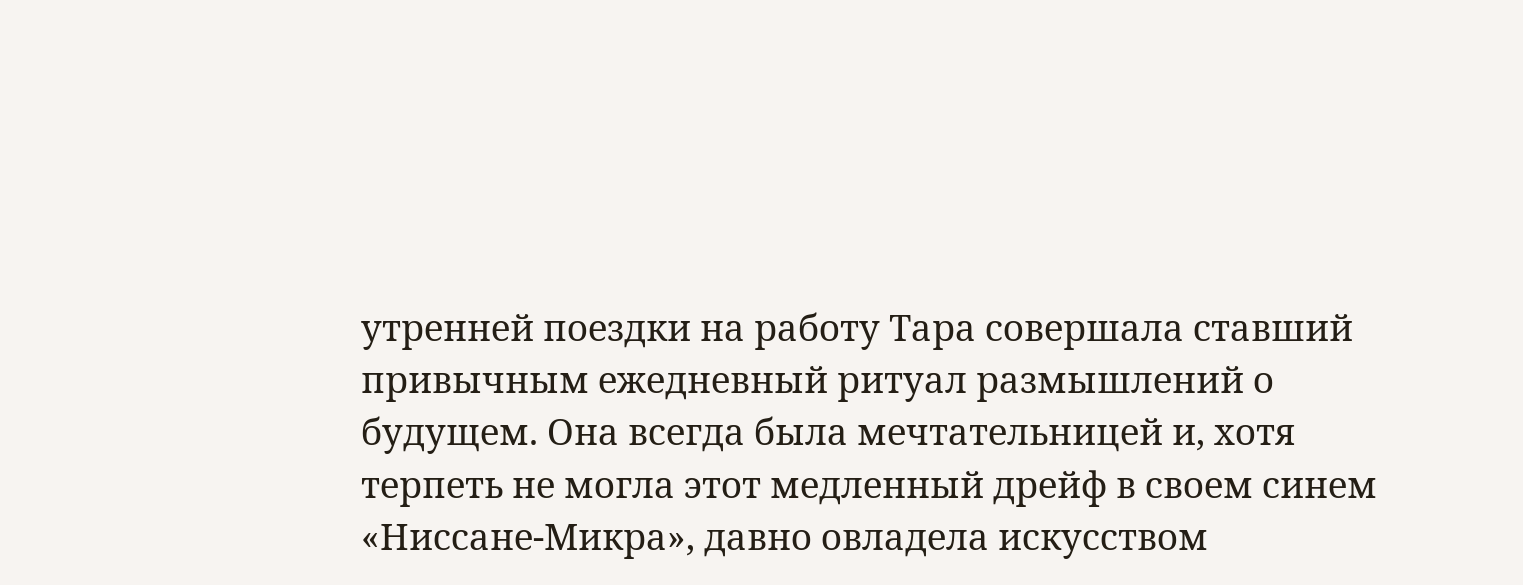утренней поездки на работу Тара совершала ставший привычным ежедневный ритуал размышлений о будущем. Она всегда была мечтательницей и, хотя терпеть не могла этот медленный дрейф в своем синем «Ниссане-Микра», давно овладела искусством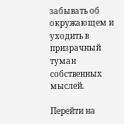забывать об окружающем и уходить в призрачный туман собственных мыслей.

Перейти на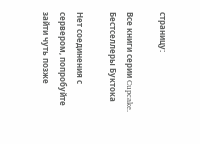страницу:

Все книги серии Cupcake. Бестселлеры Буктока

Нет соединения с сервером, попробуйте зайти чуть позже